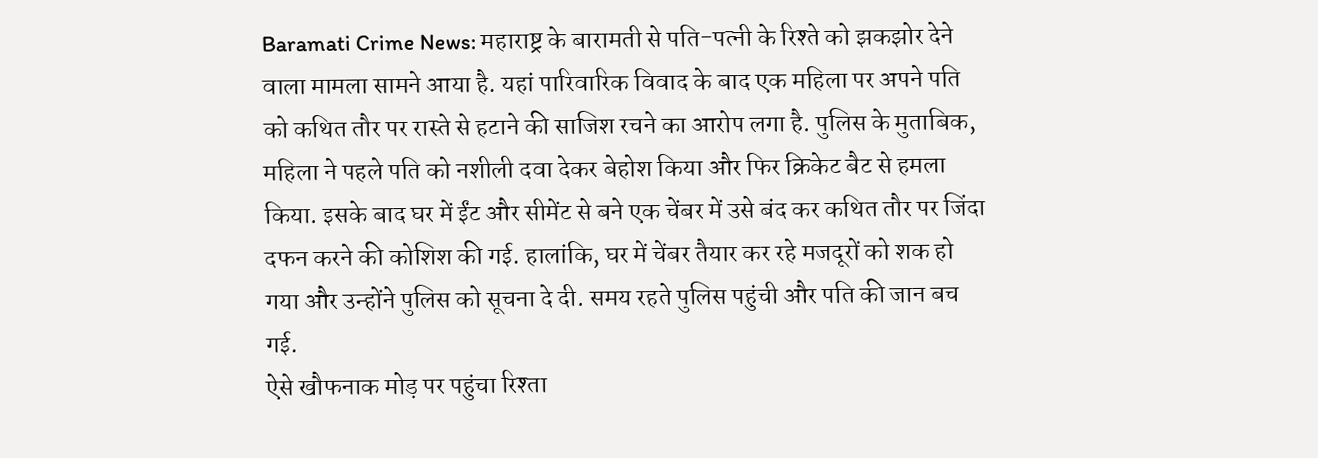Baramati Crime News: महाराष्ट्र के बारामती से पति-पत्नी के रिश्ते को झकझोर देने वाला मामला सामने आया है. यहां पारिवारिक विवाद के बाद एक महिला पर अपने पति को कथित तौर पर रास्ते से हटाने की साजिश रचने का आरोप लगा है. पुलिस के मुताबिक, महिला ने पहले पति को नशीली दवा देकर बेहोश किया और फिर क्रिकेट बैट से हमला किया. इसके बाद घर में ईंट और सीमेंट से बने एक चेंबर में उसे बंद कर कथित तौर पर जिंदा दफन करने की कोशिश की गई. हालांकि, घर में चेंबर तैयार कर रहे मजदूरों को शक हो गया और उन्होंने पुलिस को सूचना दे दी. समय रहते पुलिस पहुंची और पति की जान बच गई.
ऐसे खौफनाक मोड़ पर पहुंचा रिश्ता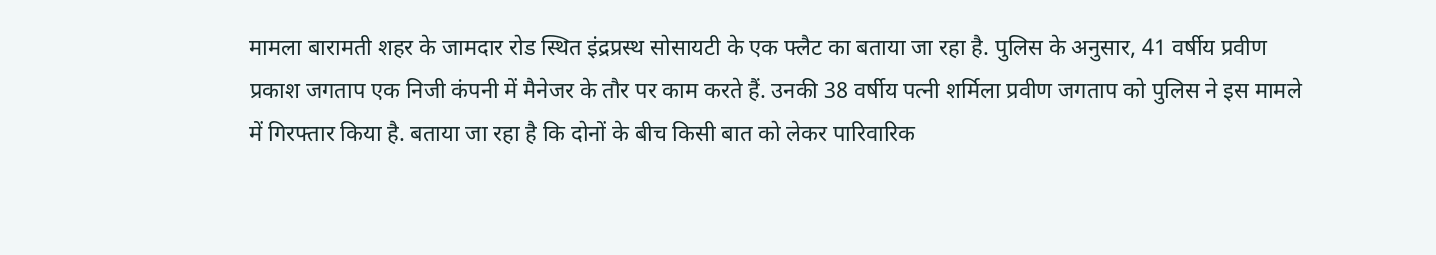मामला बारामती शहर के जामदार रोड स्थित इंद्रप्रस्थ सोसायटी के एक फ्लैट का बताया जा रहा है. पुलिस के अनुसार, 41 वर्षीय प्रवीण प्रकाश जगताप एक निजी कंपनी में मैनेजर के तौर पर काम करते हैं. उनकी 38 वर्षीय पत्नी शर्मिला प्रवीण जगताप को पुलिस ने इस मामले में गिरफ्तार किया है. बताया जा रहा है कि दोनों के बीच किसी बात को लेकर पारिवारिक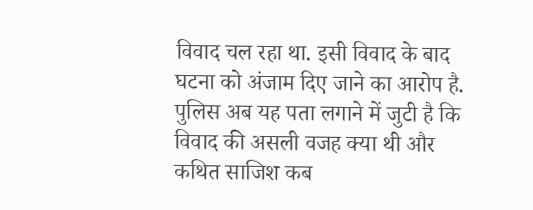विवाद चल रहा था. इसी विवाद के बाद घटना को अंजाम दिए जाने का आरोप है. पुलिस अब यह पता लगाने में जुटी है कि विवाद की असली वजह क्या थी और कथित साजिश कब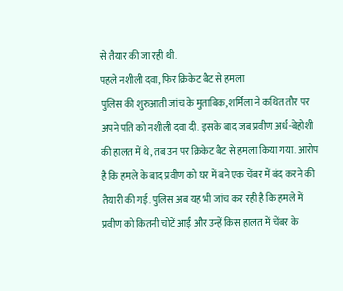से तैयार की जा रही थी.
पहले नशीली दवा, फिर क्रिकेट बैट से हमला
पुलिस की शुरुआती जांच के मुताबिक, शर्मिला ने कथित तौर पर अपने पति को नशीली दवा दी. इसके बाद जब प्रवीण अर्ध-बेहोशी की हालत में थे, तब उन पर क्रिकेट बैट से हमला किया गया. आरोप है कि हमले के बाद प्रवीण को घर में बने एक चेंबर में बंद करने की तैयारी की गई. पुलिस अब यह भी जांच कर रही है कि हमले में प्रवीण को कितनी चोटें आईं और उन्हें किस हालत में चेंबर के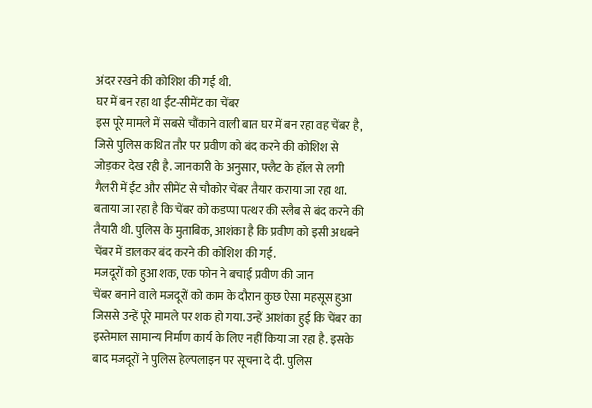अंदर रखने की कोशिश की गई थी.
घर में बन रहा था ईंट-सीमेंट का चेंबर
इस पूरे मामले में सबसे चौंकाने वाली बात घर में बन रहा वह चेंबर है, जिसे पुलिस कथित तौर पर प्रवीण को बंद करने की कोशिश से जोड़कर देख रही है. जानकारी के अनुसार, फ्लैट के हॉल से लगी गैलरी में ईंट और सीमेंट से चौकोर चेंबर तैयार कराया जा रहा था. बताया जा रहा है कि चेंबर को कडप्पा पत्थर की स्लैब से बंद करने की तैयारी थी. पुलिस के मुताबिक, आशंका है कि प्रवीण को इसी अधबने चेंबर में डालकर बंद करने की कोशिश की गई.
मजदूरों को हुआ शक, एक फोन ने बचाई प्रवीण की जान
चेंबर बनाने वाले मजदूरों को काम के दौरान कुछ ऐसा महसूस हुआ जिससे उन्हें पूरे मामले पर शक हो गया. उन्हें आशंका हुई कि चेंबर का इस्तेमाल सामान्य निर्माण कार्य के लिए नहीं किया जा रहा है. इसके बाद मजदूरों ने पुलिस हेल्पलाइन पर सूचना दे दी. पुलिस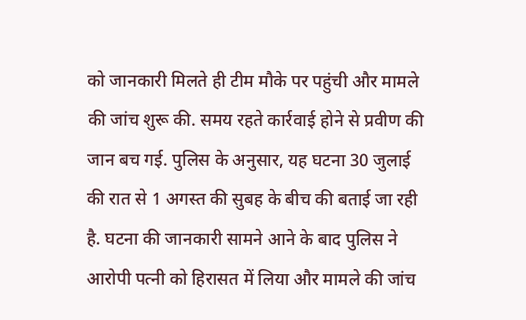को जानकारी मिलते ही टीम मौके पर पहुंची और मामले की जांच शुरू की. समय रहते कार्रवाई होने से प्रवीण की जान बच गई. पुलिस के अनुसार, यह घटना 30 जुलाई की रात से 1 अगस्त की सुबह के बीच की बताई जा रही है. घटना की जानकारी सामने आने के बाद पुलिस ने आरोपी पत्नी को हिरासत में लिया और मामले की जांच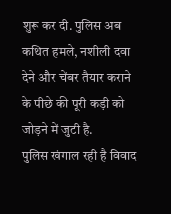शुरू कर दी. पुलिस अब कथित हमले, नशीली दवा देने और चेंबर तैयार कराने के पीछे की पूरी कड़ी को जोड़ने में जुटी है.
पुलिस खंगाल रही है विवाद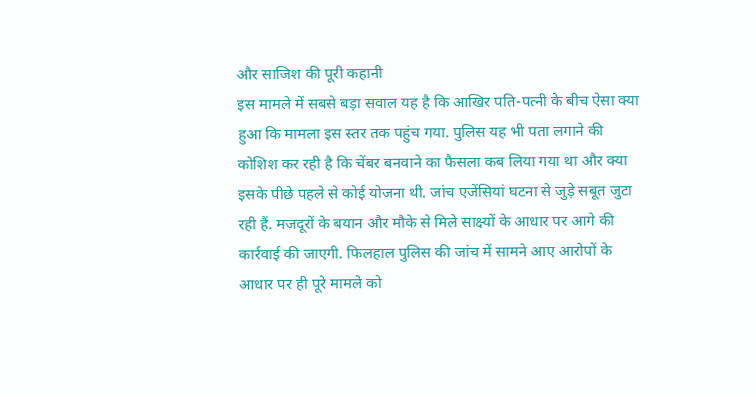और साजिश की पूरी कहानी
इस मामले में सबसे बड़ा सवाल यह है कि आखिर पति-पत्नी के बीच ऐसा क्या हुआ कि मामला इस स्तर तक पहुंच गया. पुलिस यह भी पता लगाने की कोशिश कर रही है कि चेंबर बनवाने का फैसला कब लिया गया था और क्या इसके पीछे पहले से कोई योजना थी. जांच एजेंसियां घटना से जुड़े सबूत जुटा रही हैं. मजदूरों के बयान और मौके से मिले साक्ष्यों के आधार पर आगे की कार्रवाई की जाएगी. फिलहाल पुलिस की जांच में सामने आए आरोपों के आधार पर ही पूरे मामले को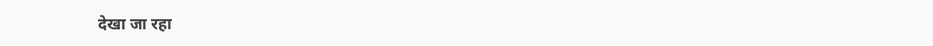देखा जा रहा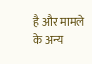है और मामले के अन्य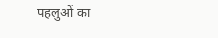पहलुओं का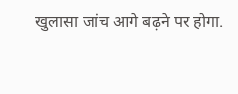खुलासा जांच आगे बढ़ने पर होगा.